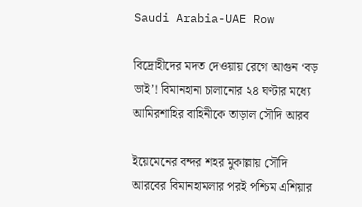Saudi Arabia-UAE Row

বিদ্রোহীদের মদত দেওয়ায় রেগে আগুন ‘বড় ভাই’! বিমানহানা চালানোর ২৪ ঘণ্টার মধ্যে আমিরশাহির বাহিনীকে তাড়াল সৌদি আরব

ইয়েমেনের বন্দর শহর মুকাল্লায় সৌদি আরবের বিমানহামলার পরই পশ্চিম এশিয়ার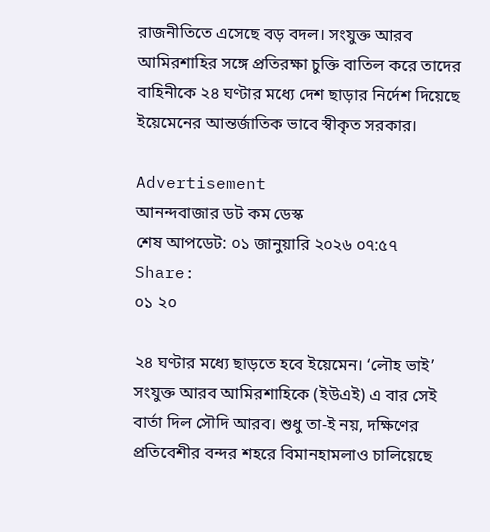রাজনীতিতে এসেছে বড় বদল। সংযুক্ত আরব আমিরশাহির সঙ্গে প্রতিরক্ষা চুক্তি বাতিল করে তাদের বাহিনীকে ২৪ ঘণ্টার মধ্যে দেশ ছাড়ার নির্দেশ দিয়েছে ইয়েমেনের আন্তর্জাতিক ভাবে স্বীকৃত সরকার।

Advertisement
আনন্দবাজার ডট কম ডেস্ক
শেষ আপডেট: ০১ জানুয়ারি ২০২৬ ০৭:৫৭
Share:
০১ ২০

২৪ ঘণ্টার মধ্যে ছাড়তে হবে ইয়েমেন। ‘লৌহ ভাই’ সংযুক্ত আরব আমিরশাহিকে (ইউএই) এ বার সেই বার্তা দিল সৌদি আরব। শুধু তা-ই নয়, দক্ষিণের প্রতিবেশীর বন্দর শহরে বিমানহামলাও চালিয়েছে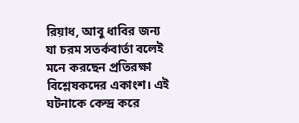রিয়াধ, আবু ধাবির জন্য যা চরম সতর্কবার্তা বলেই মনে করছেন প্রতিরক্ষা বিশ্লেষকদের একাংশ। এই ঘটনাকে কেন্দ্র করে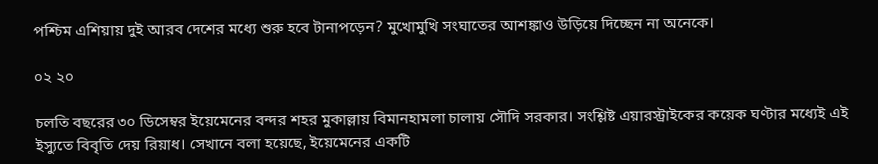পশ্চিম এশিয়ায় দুই আরব দেশের মধ্যে শুরু হবে টানাপড়েন? মুখোমুখি সংঘাতের আশঙ্কাও উড়িয়ে দিচ্ছেন না অনেকে।

০২ ২০

চলতি বছরের ৩০ ডিসেম্বর ইয়েমেনের বন্দর শহর মুকাল্লায় বিমানহামলা চালায় সৌদি সরকার। সংশ্লিষ্ট এয়ারস্ট্রাইকের কয়েক ঘণ্টার মধ্যেই এই ইস্যুতে বিবৃতি দেয় রিয়াধ। সেখানে বলা হয়েছে, ইয়েমেনের একটি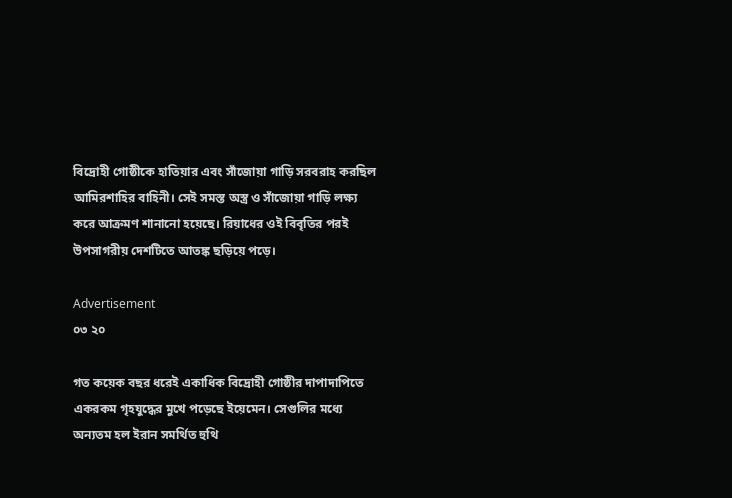বিদ্রোহী গোষ্ঠীকে হাতিয়ার এবং সাঁজোয়া গাড়ি সরবরাহ করছিল আমিরশাহির বাহিনী। সেই সমস্ত অস্ত্র ও সাঁজোয়া গাড়ি লক্ষ্য করে আক্রমণ শানানো হয়েছে। রিয়াধের ওই বিবৃতির পরই উপসাগরীয় দেশটিতে আতঙ্ক ছড়িয়ে পড়ে।

Advertisement
০৩ ২০

গত কয়েক বছর ধরেই একাধিক বিদ্রোহী গোষ্ঠীর দাপাদাপিতে একরকম গৃহযুদ্ধের মুখে পড়েছে ইয়েমেন। সেগুলির মধ্যে অন্যতম হল ইরান সমর্থিত হুথি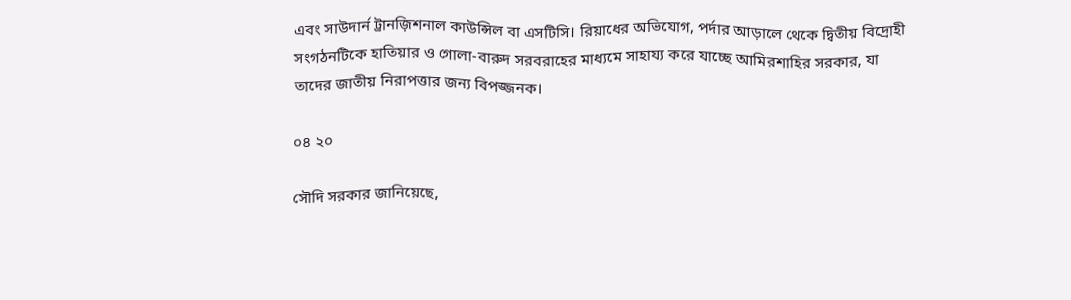এবং সাউদার্ন ট্রানজ়িশনাল কাউন্সিল বা এসটিসি। রিয়াধের অভিযোগ, পর্দার আড়ালে থেকে দ্বিতীয় বিদ্রোহী সংগঠনটিকে হাতিয়ার ও গোলা-বারুদ সরবরাহের মাধ্যমে সাহায্য করে যাচ্ছে আমিরশাহির সরকার, যা তাদের জাতীয় নিরাপত্তার জন্য বিপজ্জনক।

০৪ ২০

সৌদি সরকার জানিয়েছে,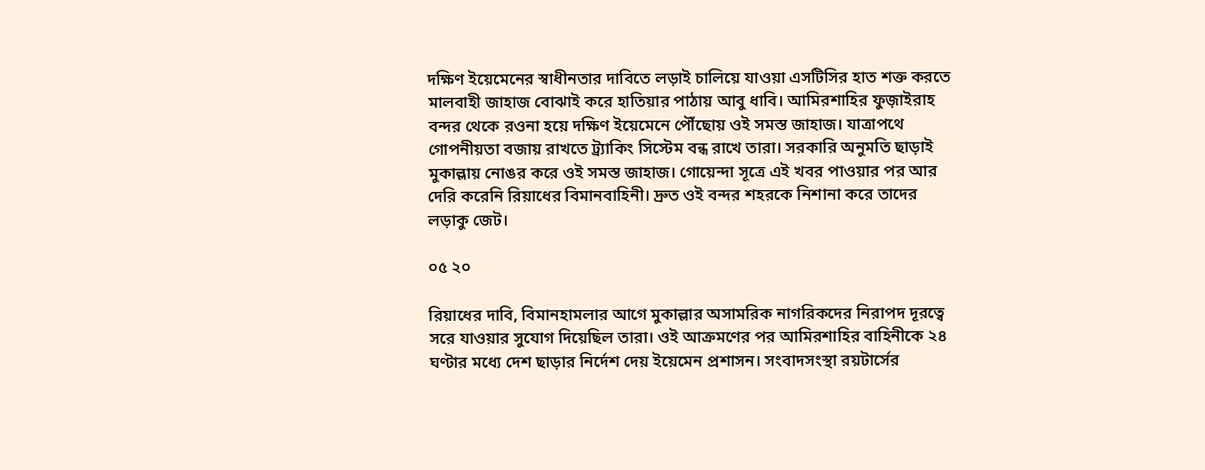দক্ষিণ ইয়েমেনের স্বাধীনতার দাবিতে লড়াই চালিয়ে যাওয়া এসটিসির হাত শক্ত করতে মালবাহী জাহাজ বোঝাই করে হাতিয়ার পাঠায় আবু ধাবি। আমিরশাহির ফুজ়াইরাহ বন্দর থেকে রওনা হয়ে দক্ষিণ ইয়েমেনে পৌঁছোয় ওই সমস্ত জাহাজ। যাত্রাপথে গোপনীয়তা বজায় রাখতে ট্র্যাকিং সিস্টেম বন্ধ রাখে তারা। সরকারি অনুমতি ছাড়াই মুকাল্লায় নোঙর করে ওই সমস্ত জাহাজ। গোয়েন্দা সূত্রে এই খবর পাওয়ার পর আর দেরি করেনি রিয়াধের বিমানবাহিনী। দ্রুত ওই বন্দর শহরকে নিশানা করে তাদের লড়াকু জেট।

০৫ ২০

রিয়াধের দাবি, বিমানহামলার আগে মুকাল্লার অসামরিক নাগরিকদের নিরাপদ দূরত্বে সরে যাওয়ার সুযোগ দিয়েছিল তারা। ওই আক্রমণের পর আমিরশাহির বাহিনীকে ২৪ ঘণ্টার মধ্যে দেশ ছাড়ার নির্দেশ দেয় ইয়েমেন প্রশাসন। সংবাদসংস্থা রয়টার্সের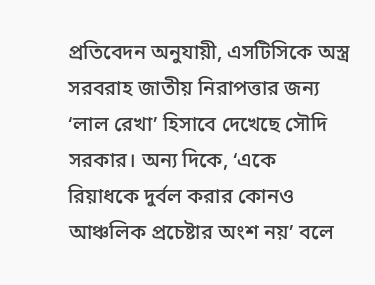প্রতিবেদন অনুযায়ী, এসটিসিকে অস্ত্র সরবরাহ জাতীয় নিরাপত্তার জন্য ‘লাল রেখা’ হিসাবে দেখেছে সৌদি সরকার। অন্য দিকে, ‘একে রিয়াধকে দুর্বল করার কোনও আঞ্চলিক প্রচেষ্টার অংশ নয়’ বলে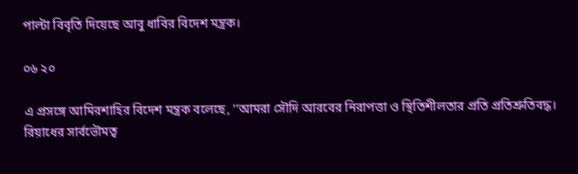পাল্টা বিবৃতি দিয়েছে আবু ধাবির বিদেশ মন্ত্রক।

০৬ ২০

এ প্রসঙ্গে আমিরশাহির বিদেশ মন্ত্রক বলেছে, ‘‘আমরা সৌদি আরবের নিরাপত্তা ও স্থিতিশীলতার প্রতি প্রতিশ্রুতিবদ্ধ। রিয়াধের সার্বভৌমত্ব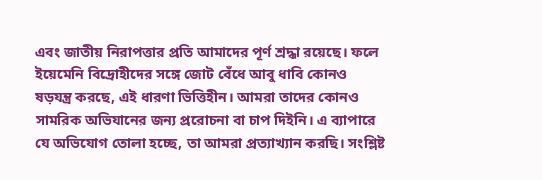এবং জাতীয় নিরাপত্তার প্রতি আমাদের পূর্ণ শ্রদ্ধা রয়েছে। ফলে ইয়েমেনি বিদ্রোহীদের সঙ্গে জোট বেঁধে আবু ধাবি কোনও ষড়যন্ত্র করছে, এই ধারণা ভিত্তিহীন। আমরা তাদের কোনও সামরিক অভিযানের জন্য প্ররোচনা বা চাপ দিইনি। এ ব্যাপারে যে অভিযোগ তোলা হচ্ছে, তা আমরা প্রত্যাখ্যান করছি। সংশ্লিষ্ট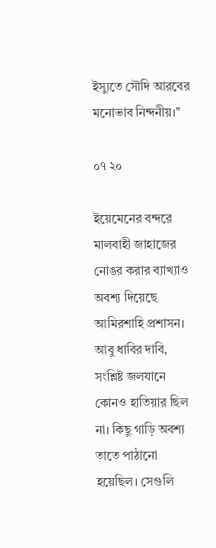ইস্যুতে সৌদি আরবের মনোভাব নিন্দনীয়।’’

০৭ ২০

ইয়েমেনের বন্দরে মালবাহী জাহাজের নোঙর করার ব্যাখ্যাও অবশ্য দিয়েছে আমিরশাহি প্রশাসন। আবু ধাবির দাবি, সংশ্লিষ্ট জলযানে কোনও হাতিয়ার ছিল না। কিছু গাড়ি অবশ্য তাতে পাঠানো হয়েছিল। সেগুলি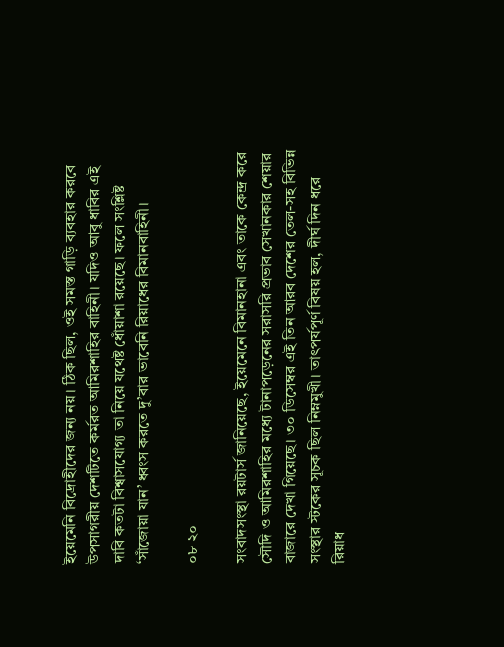ইয়েমেনি বিদ্রোহীদের জন্য নয়। ঠিক ছিল, ওই সমস্ত গাড়ি ব্যবহার করবে উপসাগরীয় দেশটিতে কর্মরত আমিরশাহির বাহিনী। যদিও আবু ধাবির এই দাবি কতটা বিশ্বাসযোগ্য তা নিয়ে যথেষ্ট ধোঁয়াশা রয়েছে। ফলে সংশ্লিষ্ট ‘সাঁজোয়া যান’ ধ্বংস করতে দু’বার ভাবেনি রিয়াধের বিমানবাহিনী।

০৮ ২০

সংবাদসংস্থা রয়টার্স জানিয়েছে, ইয়েমেনে বিমানহানা এবং তাকে কেন্দ্র করে সৌদি ও আমিরশাহির মধ্যে টানাপড়েনের সরাসরি প্রভাব সেখানকার শেয়ার বাজারে দেখা গিয়েছে। ৩০ ডিসেম্বর এই তিন আরব দেশের তেল-সহ বিভিন্ন সংস্থার স্টকের সূচক ছিল নিম্নমুখী। তাৎপর্যপূর্ণ বিষয় হল, দীর্ঘ দিন ধরে রিয়াধ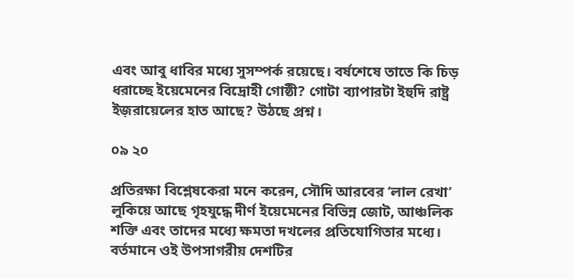এবং আবু ধাবির মধ্যে সুসম্পর্ক রয়েছে। বর্ষশেষে তাতে কি চিড় ধরাচ্ছে ইয়েমেনের বিদ্রোহী গোষ্ঠী? গোটা ব্যাপারটা ইহুদি রাষ্ট্র ইজ়রায়েলের হাত আছে? উঠছে প্রশ্ন।

০৯ ২০

প্রতিরক্ষা বিশ্লেষকেরা মনে করেন, সৌদি আরবের ‘লাল রেখা’ লুকিয়ে আছে গৃহযুদ্ধে দীর্ণ ইয়েমেনের বিভিন্ন জোট, আঞ্চলিক শক্তি এবং তাদের মধ্যে ক্ষমতা দখলের প্রতিযোগিতার মধ্যে। বর্তমানে ওই উপসাগরীয় দেশটির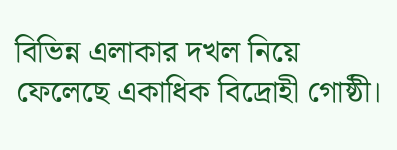বিভিন্ন এলাকার দখল নিয়ে ফেলেছে একাধিক বিদ্রোহী গোষ্ঠী।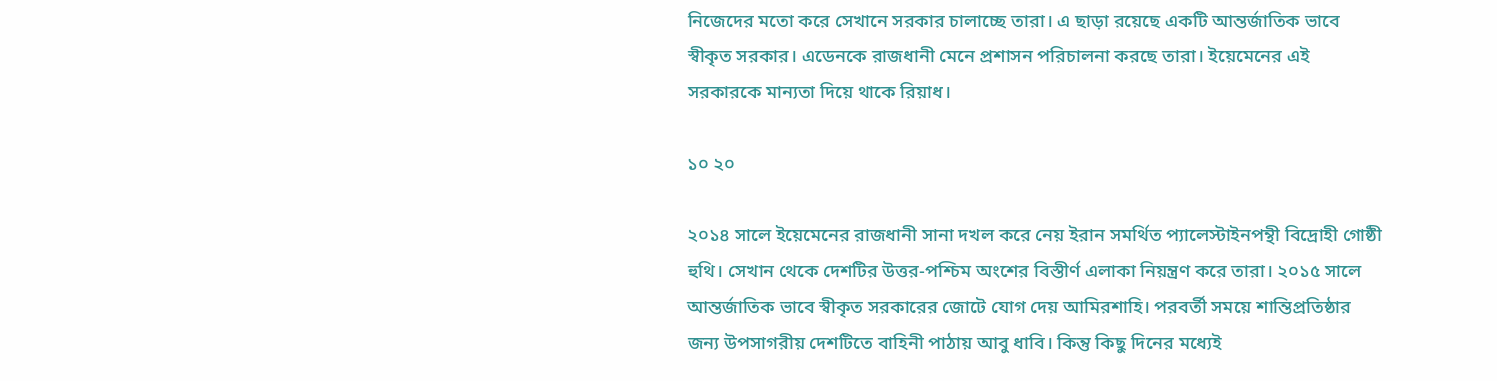নিজেদের মতো করে সেখানে সরকার চালাচ্ছে তারা। এ ছাড়া রয়েছে একটি আন্তর্জাতিক ভাবে স্বীকৃত সরকার। এডেনকে রাজধানী মেনে প্রশাসন পরিচালনা করছে তারা। ইয়েমেনের এই সরকারকে মান্যতা দিয়ে থাকে রিয়াধ।

১০ ২০

২০১৪ সালে ইয়েমেনের রাজধানী সানা দখল করে নেয় ইরান সমর্থিত প্যালেস্টাইনপন্থী বিদ্রোহী গোষ্ঠী হুথি। সেখান থেকে দেশটির উত্তর-পশ্চিম অংশের বিস্তীর্ণ এলাকা নিয়ন্ত্রণ করে তারা। ২০১৫ সালে আন্তর্জাতিক ভাবে স্বীকৃত সরকারের জোটে যোগ দেয় আমিরশাহি। পরবর্তী সময়ে শান্তিপ্রতিষ্ঠার জন্য উপসাগরীয় দেশটিতে বাহিনী পাঠায় আবু ধাবি। কিন্তু কিছু দিনের মধ্যেই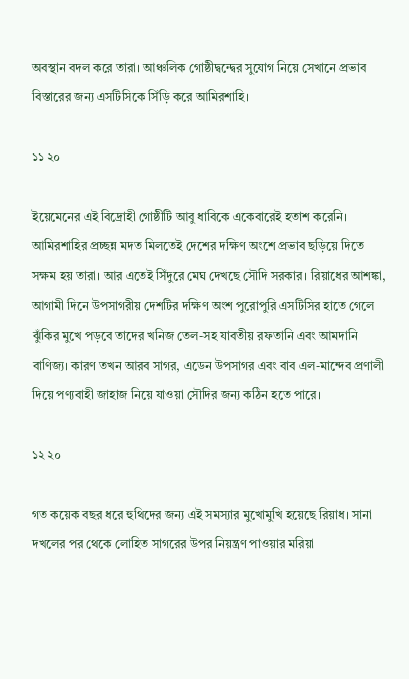অবস্থান বদল করে তারা। আঞ্চলিক গোষ্ঠীদ্বন্দ্বের সুযোগ নিয়ে সেখানে প্রভাব বিস্তারের জন্য এসটিসিকে সিঁড়ি করে আমিরশাহি।

১১ ২০

ইয়েমেনের এই বিদ্রোহী গোষ্ঠীটি আবু ধাবিকে একেবারেই হতাশ করেনি। আমিরশাহির প্রচ্ছন্ন মদত মিলতেই দেশের দক্ষিণ অংশে প্রভাব ছড়িয়ে দিতে সক্ষম হয় তারা। আর এতেই সিঁদুরে মেঘ দেখছে সৌদি সরকার। রিয়াধের আশঙ্কা, আগামী দিনে উপসাগরীয় দেশটির দক্ষিণ অংশ পুরোপুরি এসটিসির হাতে গেলে ঝুঁকির মুখে পড়বে তাদের খনিজ তেল-সহ যাবতীয় রফতানি এবং আমদানি বাণিজ্য। কারণ তখন আরব সাগর, এডেন উপসাগর এবং বাব এল-মান্দেব প্রণালী দিয়ে পণ্যবাহী জাহাজ নিয়ে যাওয়া সৌদির জন্য কঠিন হতে পারে।

১২ ২০

গত কয়েক বছর ধরে হুথিদের জন্য এই সমস্যার মুখোমুখি হয়েছে রিয়াধ। সানা দখলের পর থেকে লোহিত সাগরের উপর নিয়ন্ত্রণ পাওয়ার মরিয়া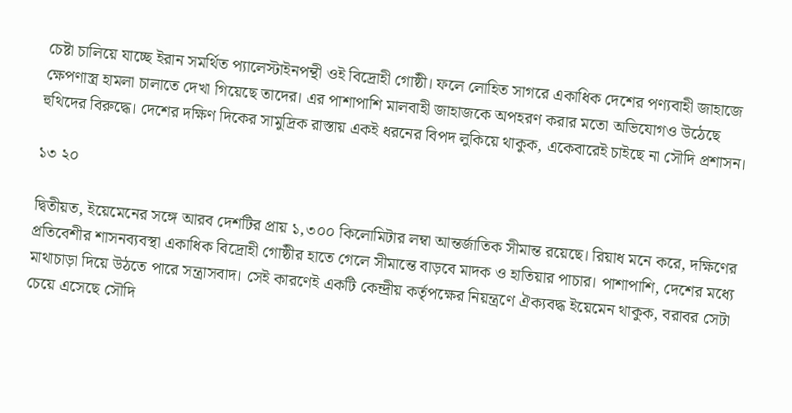চেষ্টা চালিয়ে যাচ্ছে ইরান সমর্থিত প্যালেস্টাইনপন্থী ওই বিদ্রোহী গোষ্ঠী। ফলে লোহিত সাগরে একাধিক দেশের পণ্যবাহী জাহাজে ক্ষেপণাস্ত্র হামলা চালাতে দেখা গিয়েছে তাদের। এর পাশাপাশি মালবাহী জাহাজকে অপহরণ করার মতো অভিযোগও উঠেছে হুথিদের বিরুদ্ধে। দেশের দক্ষিণ দিকের সামুদ্রিক রাস্তায় একই ধরনের বিপদ লুকিয়ে থাকুক, একেবারেই চাইছে না সৌদি প্রশাসন।

১৩ ২০

দ্বিতীয়ত, ইয়েমেনের সঙ্গে আরব দেশটির প্রায় ১,৩০০ কিলোমিটার লম্বা আন্তর্জাতিক সীমান্ত রয়েছে। রিয়াধ মনে করে, দক্ষিণের প্রতিবেশীর শাসনব্যবস্থা একাধিক বিদ্রোহী গোষ্ঠীর হাতে গেলে সীমান্তে বাড়বে মাদক ও হাতিয়ার পাচার। পাশাপাশি, দেশের মধ্যে মাথাচাড়া দিয়ে উঠতে পারে সন্ত্রাসবাদ। সেই কারণেই একটি কেন্দ্রীয় কর্তৃপক্ষের নিয়ন্ত্রণে ঐক্যবদ্ধ ইয়েমেন থাকুক, বরাবর সেটা চেয়ে এসেছে সৌদি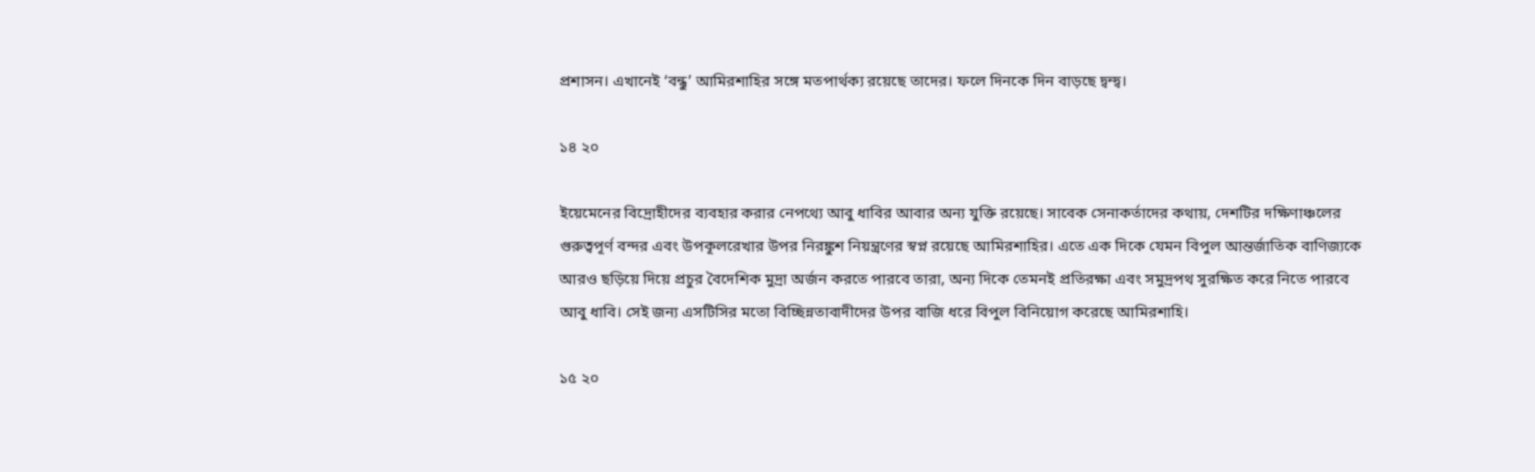প্রশাসন। এখানেই ‘বন্ধু’ আমিরশাহির সঙ্গে মতপার্থক্য রয়েছে তাদের। ফলে দিনকে দিন বাড়ছে দ্বন্দ্ব।

১৪ ২০

ইয়েমেনের বিদ্রোহীদের ব্যবহার করার নেপথ্যে আবু ধাবির আবার অন্য যুক্তি রয়েছে। সাবেক সেনাকর্তাদের কথায়, দেশটির দক্ষিণাঞ্চলের গুরুত্বপূর্ণ বন্দর এবং উপকূলরেখার উপর নিরঙ্কুশ নিয়ন্ত্রণের স্বপ্ন রয়েছে আমিরশাহির। এতে এক দিকে যেমন বিপুল আন্তর্জাতিক বাণিজ্যকে আরও ছড়িয়ে দিয়ে প্রচুর বৈদেশিক মুদ্রা অর্জন করতে পারবে তারা, অন্য দিকে তেমনই প্রতিরক্ষা এবং সমুদ্রপথ সুরক্ষিত করে নিতে পারবে আবু ধাবি। সেই জন্য এসটিসির মতো বিচ্ছিন্নতাবাদীদের উপর বাজি ধরে বিপুল বিনিয়োগ করেছে আমিরশাহি।

১৫ ২০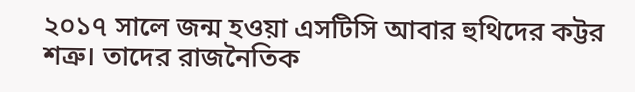২০১৭ সালে জন্ম হওয়া এসটিসি আবার হুথিদের কট্টর শত্রু। তাদের রাজনৈতিক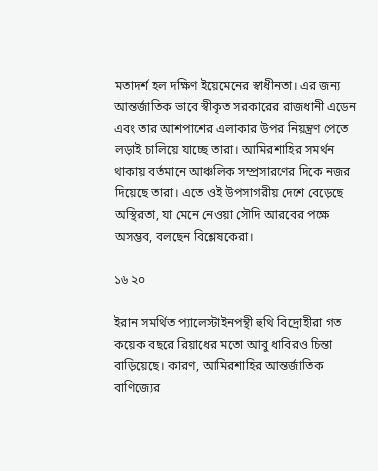মতাদর্শ হল দক্ষিণ ইয়েমেনের স্বাধীনতা। এর জন্য আন্তর্জাতিক ভাবে স্বীকৃত সরকারের রাজধানী এডেন এবং তার আশপাশের এলাকার উপর নিয়ন্ত্রণ পেতে লড়াই চালিয়ে যাচ্ছে তারা। আমিরশাহির সমর্থন থাকায় বর্তমানে আঞ্চলিক সম্প্রসারণের দিকে নজর দিয়েছে তারা। এতে ওই উপসাগরীয় দেশে বেড়েছে অস্থিরতা, যা মেনে নেওয়া সৌদি আরবের পক্ষে অসম্ভব, বলছেন বিশ্লেষকেরা।

১৬ ২০

ইরান সমর্থিত প্যালেস্টাইনপন্থী হুথি বিদ্রোহীরা গত কয়েক বছরে রিয়াধের মতো আবু ধাবিরও চিন্তা বাড়িয়েছে। কারণ, আমিরশাহির আন্তর্জাতিক বাণিজ্যের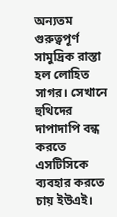অন্যতম গুরুত্বপূর্ণ সামুদ্রিক রাস্তা হল লোহিত সাগর। সেখানে হুথিদের দাপাদাপি বন্ধ করতে এসটিসিকে ব্যবহার করতে চায় ইউএই।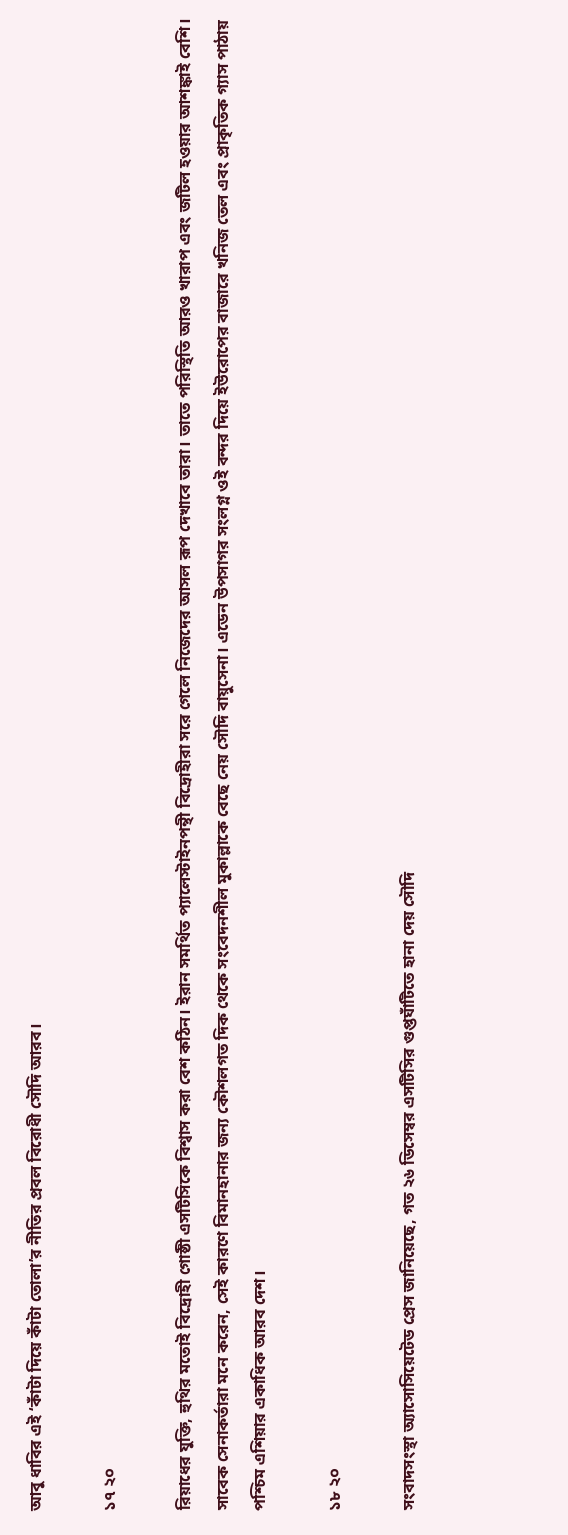আবু ধাবির এই ‘কাঁটা দিয়ে কাঁটা তোলা’র নীতির প্রবল বিরোধী সৌদি আরব।

১৭ ২০

রিয়াধের যুক্তি, হুথির মতোই বিদ্রোহী গোষ্ঠী এসটিসিকে বিশ্বাস করা বেশ কঠিন। ইরান সমর্থিত প্যালেস্টাইনপন্থী বিদ্রোহীরা সরে গেলে নিজেদের আসল রূপ দেখাবে তারা। তাতে পরিস্থিতি আরও খারাপ এবং জটিল হওয়ার আশঙ্কাই বেশি। সাবেক সেনাকর্তারা মনে করেন, সেই কারণে বিমানহানার জন্য কৌশলগত দিক থেকে সংবেদনশীল মুকাল্লাকে বেছে নেয় সৌদি বায়ুসেনা। এডেন উপসাগর সংলগ্ন ওই বন্দর দিয়ে ইউরোপের বাজারে খনিজ তেল এবং প্রাকৃতিক গ্যাস পাঠায় পশ্চিম এশিয়ার একাধিক আরব দেশ।

১৮ ২০

সংবাদসংস্থা অ্যাসোসিয়েটেড প্রেস জানিয়েছে, গত ২৬ ডিসেম্বর এসটিসির গুপ্তঘাঁটিতে হানা দেয় সৌদি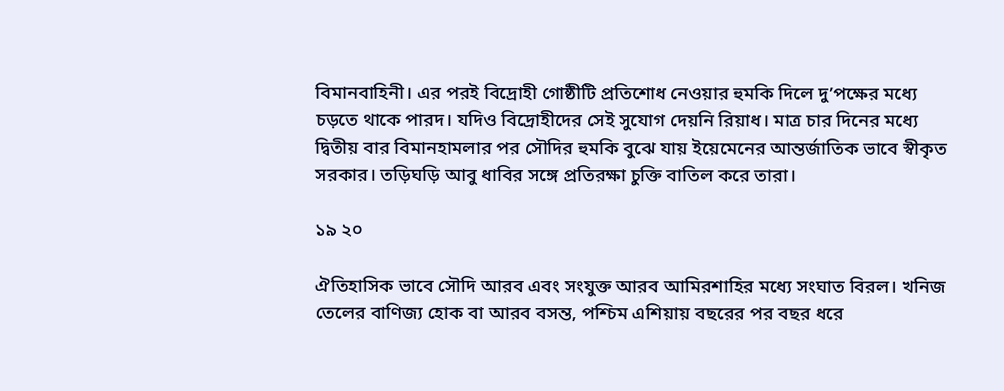বিমানবাহিনী। এর পরই বিদ্রোহী গোষ্ঠীটি প্রতিশোধ নেওয়ার হুমকি দিলে দু’পক্ষের মধ্যে চড়তে থাকে পারদ। যদিও বিদ্রোহীদের সেই সুযোগ দেয়নি রিয়াধ। মাত্র চার দিনের মধ্যে দ্বিতীয় বার বিমানহামলার পর সৌদির হুমকি বুঝে যায় ইয়েমেনের আন্তর্জাতিক ভাবে স্বীকৃত সরকার। তড়িঘড়ি আবু ধাবির সঙ্গে প্রতিরক্ষা চুক্তি বাতিল করে তারা।

১৯ ২০

ঐতিহাসিক ভাবে সৌদি আরব এবং সংযুক্ত আরব আমিরশাহির মধ্যে সংঘাত বিরল। খনিজ তেলের বাণিজ্য হোক বা আরব বসন্ত, পশ্চিম এশিয়ায় বছরের পর বছর ধরে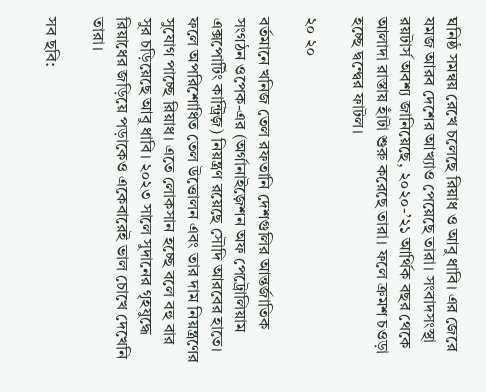ঘনিষ্ঠ সমন্বয় রেখে চলেছে রিয়াধ ও আবু ধাবি। এর জেরে যমজ আরব দেশের আখ্যাও পেয়েছে তারা। সংবাদসংস্থা রয়টার্স অবশ্য জানিয়েছে, ২০২০-’২১ আর্থিক বছর থেকে আলাদা রাস্তায় হাঁটা শুরু করেছে তারা। ফলে ক্রমশ চওড়া হচ্ছে দ্বন্দ্বের ফাটল।

২০ ২০

বর্তমানে খনিজ তেল রফতানি দেশগুলির আন্তর্জাতিক সংগঠন ওপেক-এর (অর্গানাইজ়েশন অফ পেট্রোলিয়াম এক্সপোর্টিং কান্ট্রিজ়) নিয়ন্ত্রণ রয়েছে সৌদি আরবের হাতে। ফলে অপরিশোধিত তেল উত্তোলন এবং তার দাম নিয়ন্ত্রণের সুযোগ পাচ্ছে রিয়াধ। এতে লোকসান হচ্ছে বলে বহু বার সুর চড়িয়েছে আবু ধাবি। ২০২৩ সালে সুদানের গৃহযুদ্ধে রিয়াধের জড়িয়ে পড়াকেও একেবারেই ভাল চোখে দেখেনি তারা।

সব ছবি: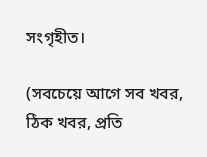সংগৃহীত।

(সবচেয়ে আগে সব খবর, ঠিক খবর, প্রতি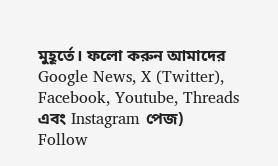মুহূর্তে। ফলো করুন আমাদের Google News, X (Twitter), Facebook, Youtube, Threads এবং Instagram পেজ)
Follow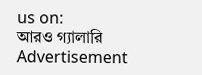us on:
আরও গ্যালারি
Advertisement